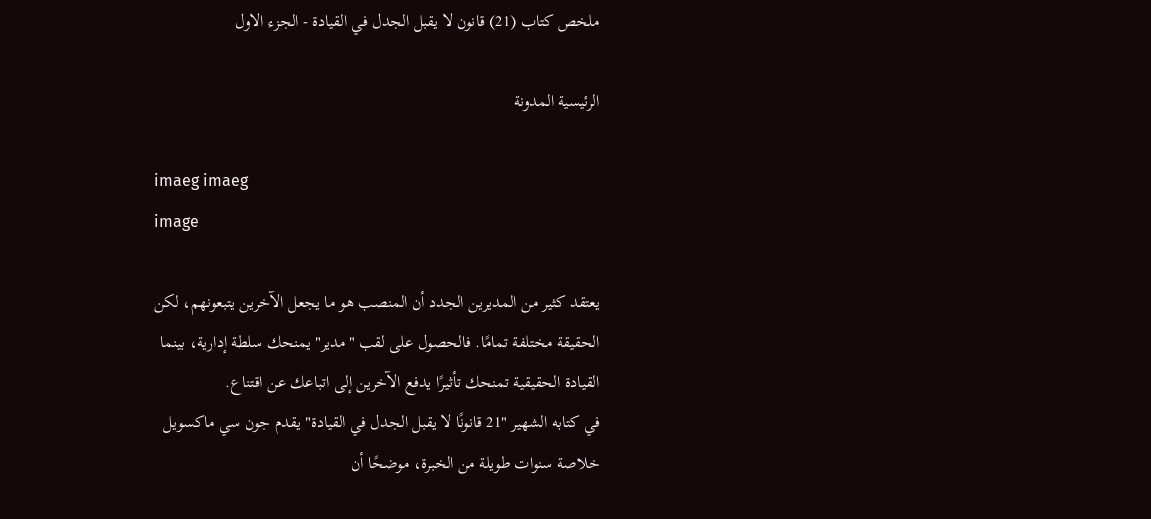ملخص كتاب (21) قانون لا يقبل الجدل في القيادة - الجزء الاول

الرئيسية المدونة

imaeg imaeg
image

يعتقد كثير من المديرين الجدد أن المنصب هو ما يجعل الآخرين يتبعونهم، لكن الحقيقة مختلفة تمامًا. فالحصول على لقب "مدير" يمنحك سلطة إدارية، بينما القيادة الحقيقية تمنحك تأثيرًا يدفع الآخرين إلى اتباعك عن اقتناع.
في كتابه الشهير "21 قانونًا لا يقبل الجدل في القيادة" يقدم جون سي ماكسويل خلاصة سنوات طويلة من الخبرة، موضحًا أن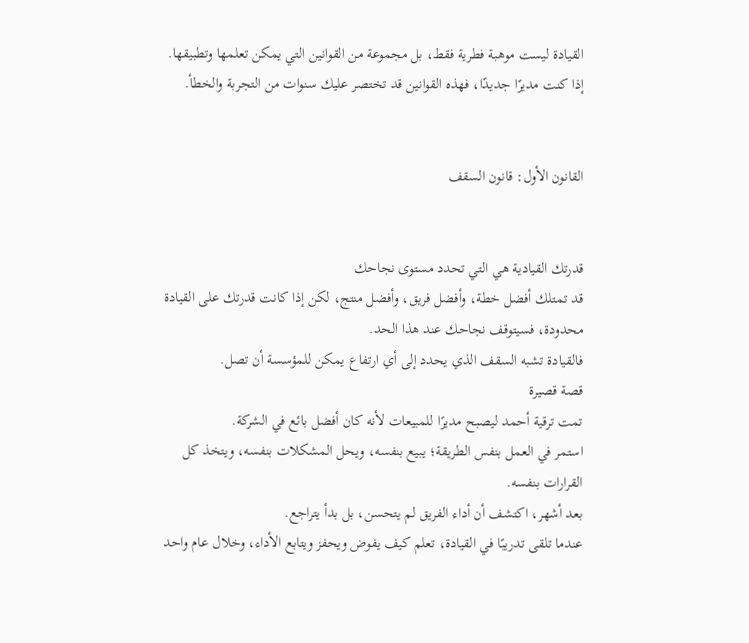القيادة ليست موهبة فطرية فقط، بل مجموعة من القوانين التي يمكن تعلمها وتطبيقها.
إذا كنت مديرًا جديدًا، فهذه القوانين قد تختصر عليك سنوات من التجربة والخطأ.


القانون الأول: قانون السقف


قدرتك القيادية هي التي تحدد مستوى نجاحك
قد تمتلك أفضل خطة، وأفضل فريق، وأفضل منتج، لكن إذا كانت قدرتك على القيادة محدودة، فسيتوقف نجاحك عند هذا الحد.
فالقيادة تشبه السقف الذي يحدد إلى أي ارتفاع يمكن للمؤسسة أن تصل.
قصة قصيرة
تمت ترقية أحمد ليصبح مديرًا للمبيعات لأنه كان أفضل بائع في الشركة.
استمر في العمل بنفس الطريقة؛ يبيع بنفسه، ويحل المشكلات بنفسه، ويتخذ كل القرارات بنفسه.
بعد أشهر، اكتشف أن أداء الفريق لم يتحسن، بل بدأ يتراجع.
عندما تلقى تدريبًا في القيادة، تعلم كيف يفوض ويحفز ويتابع الأداء، وخلال عام واحد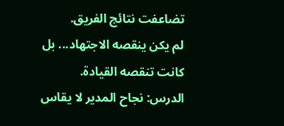تضاعفت نتائج الفريق.
لم يكن ينقصه الاجتهاد... بل كانت تنقصه القيادة.
الدرس: نجاح المدير لا يقاس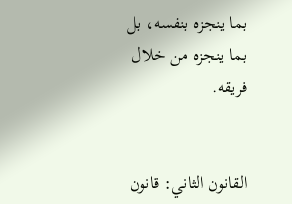بما ينجزه بنفسه، بل بما ينجزه من خلال فريقه.


القانون الثاني: قانون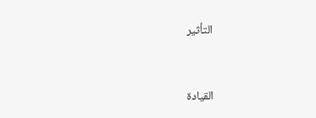التأثير


القيادة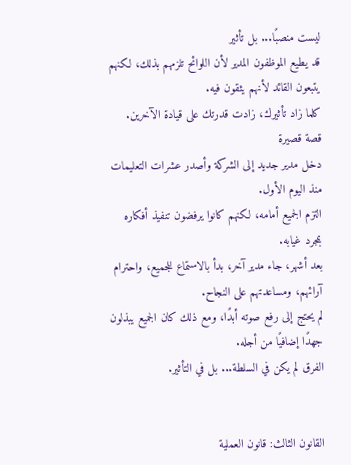ليست منصبًا... بل تأثير
قد يطيع الموظفون المدير لأن اللوائح تلزمهم بذلك، لكنهم يتبعون القائد لأنهم يثقون فيه.
كلما زاد تأثيرك، زادت قدرتك على قيادة الآخرين.
قصة قصيرة
دخل مدير جديد إلى الشركة وأصدر عشرات التعليمات منذ اليوم الأول.
التزم الجميع أمامه، لكنهم كانوا يرفضون تنفيذ أفكاره بمجرد غيابه.
بعد أشهر، جاء مدير آخر، بدأ بالاستماع للجميع، واحترام آرائهم، ومساعدتهم على النجاح.
لم يحتج إلى رفع صوته أبدًا، ومع ذلك كان الجميع يبذلون جهدًا إضافيًا من أجله.
الفرق لم يكن في السلطة... بل في التأثير.


القانون الثالث: قانون العملية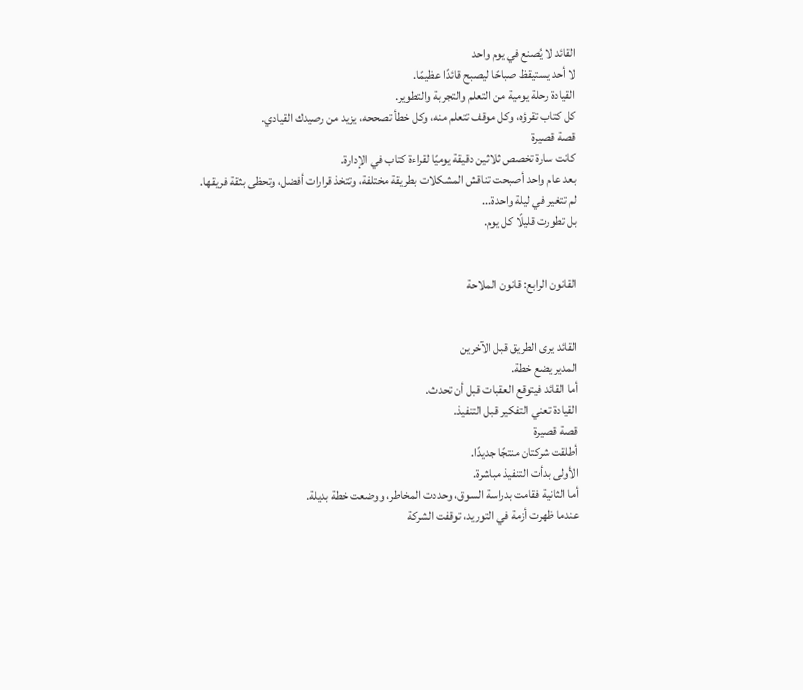القائد لا يُصنع في يوم واحد
لا أحد يستيقظ صباحًا ليصبح قائدًا عظيمًا.
القيادة رحلة يومية من التعلم والتجربة والتطوير.
كل كتاب تقرؤه، وكل موقف تتعلم منه، وكل خطأ تصححه، يزيد من رصيدك القيادي.
قصة قصيرة
كانت سارة تخصص ثلاثين دقيقة يوميًا لقراءة كتاب في الإدارة.
بعد عام واحد أصبحت تناقش المشكلات بطريقة مختلفة، وتتخذ قرارات أفضل، وتحظى بثقة فريقها.
لم تتغير في ليلة واحدة...
بل تطورت قليلًا كل يوم.


القانون الرابع: قانون الملاحة


القائد يرى الطريق قبل الآخرين
المدير يضع خطة.
أما القائد فيتوقع العقبات قبل أن تحدث.
القيادة تعني التفكير قبل التنفيذ.
قصة قصيرة
أطلقت شركتان منتجًا جديدًا.
الأولى بدأت التنفيذ مباشرة.
أما الثانية فقامت بدراسة السوق، وحددت المخاطر، ووضعت خطة بديلة.
عندما ظهرت أزمة في التوريد، توقفت الشركة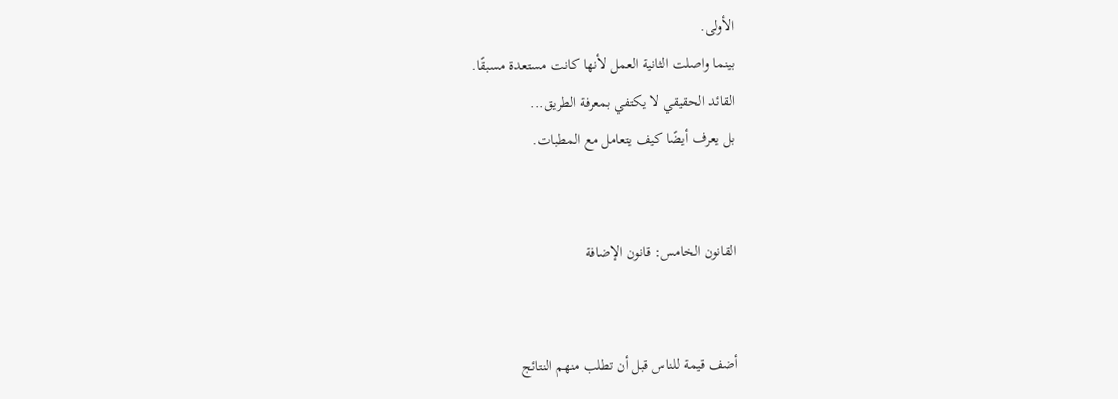الأولى.
بينما واصلت الثانية العمل لأنها كانت مستعدة مسبقًا.
القائد الحقيقي لا يكتفي بمعرفة الطريق...
بل يعرف أيضًا كيف يتعامل مع المطبات.


القانون الخامس: قانون الإضافة


أضف قيمة للناس قبل أن تطلب منهم النتائج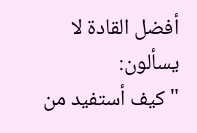أفضل القادة لا يسألون:
"كيف أستفيد من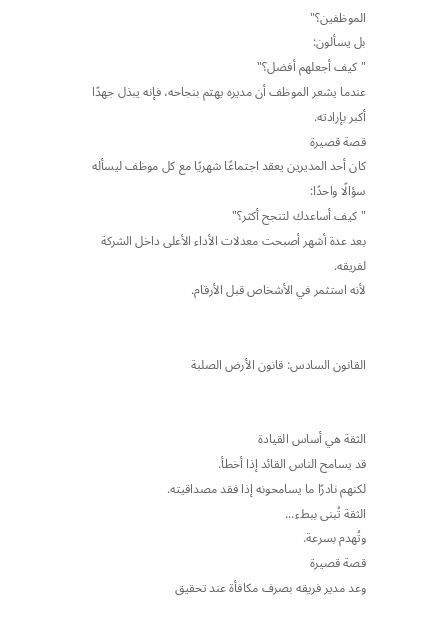الموظفين؟"
بل يسألون:
"كيف أجعلهم أفضل؟"
عندما يشعر الموظف أن مديره يهتم بنجاحه، فإنه يبذل جهدًا أكبر بإرادته.
قصة قصيرة
كان أحد المديرين يعقد اجتماعًا شهريًا مع كل موظف ليسأله سؤالًا واحدًا:
"كيف أساعدك لتنجح أكثر؟"
بعد عدة أشهر أصبحت معدلات الأداء الأعلى داخل الشركة لفريقه.
لأنه استثمر في الأشخاص قبل الأرقام.


القانون السادس: قانون الأرض الصلبة


الثقة هي أساس القيادة
قد يسامح الناس القائد إذا أخطأ.
لكنهم نادرًا ما يسامحونه إذا فقد مصداقيته.
الثقة تُبنى ببطء...
وتُهدم بسرعة.
قصة قصيرة
وعد مدير فريقه بصرف مكافأة عند تحقيق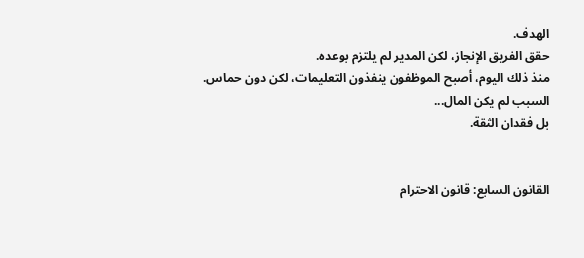الهدف.
حقق الفريق الإنجاز، لكن المدير لم يلتزم بوعده.
منذ ذلك اليوم، أصبح الموظفون ينفذون التعليمات، لكن دون حماس.
السبب لم يكن المال...
بل فقدان الثقة.


القانون السابع: قانون الاحترام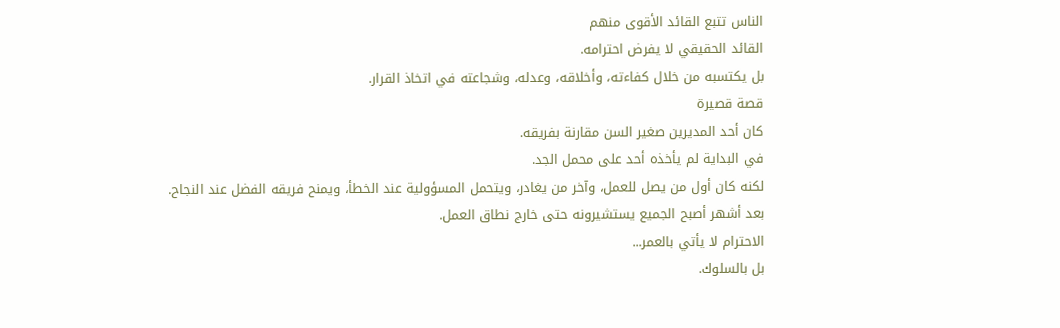الناس تتبع القائد الأقوى منهم
القائد الحقيقي لا يفرض احترامه.
بل يكتسبه من خلال كفاءته، وأخلاقه، وعدله، وشجاعته في اتخاذ القرار.
قصة قصيرة
كان أحد المديرين صغير السن مقارنة بفريقه.
في البداية لم يأخذه أحد على محمل الجد.
لكنه كان أول من يصل للعمل، وآخر من يغادر، ويتحمل المسؤولية عند الخطأ، ويمنح فريقه الفضل عند النجاح.
بعد أشهر أصبح الجميع يستشيرونه حتى خارج نطاق العمل.
الاحترام لا يأتي بالعمر...
بل بالسلوك.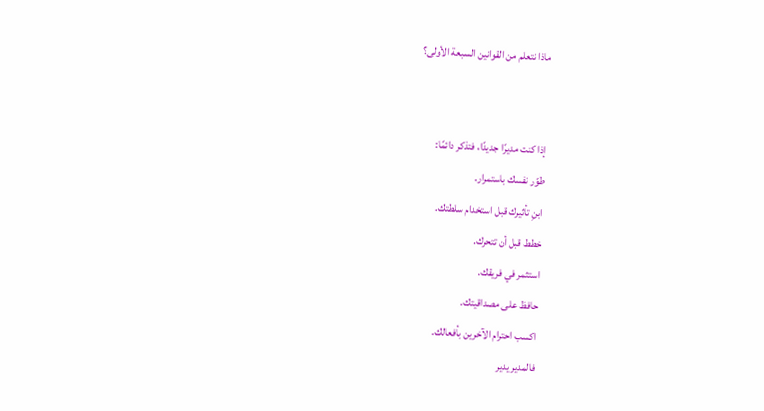ماذا نتعلم من القوانين السبعة الأولى؟


إذا كنت مديرًا جديدًا، فتذكر دائمًا:
طوّر نفسك باستمرار.
ابنِ تأثيرك قبل استخدام سلطتك.
خطط قبل أن تتحرك.
استثمر في فريقك.
حافظ على مصداقيتك.
اكسب احترام الآخرين بأفعالك.
فالمدير يدير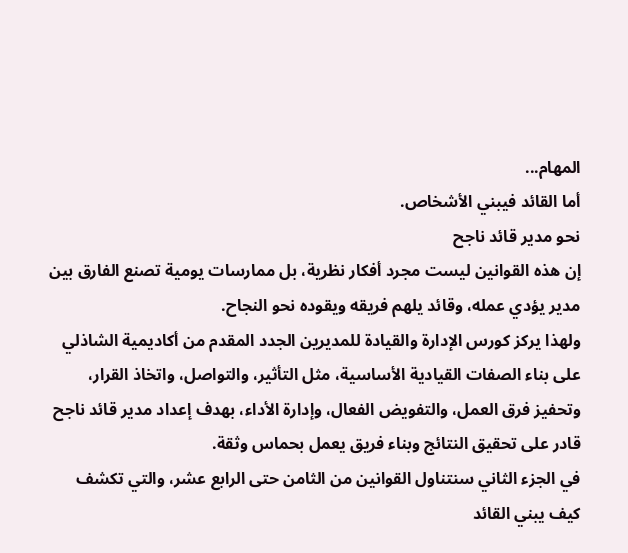المهام...
أما القائد فيبني الأشخاص.
نحو مدير قائد ناجح
إن هذه القوانين ليست مجرد أفكار نظرية، بل ممارسات يومية تصنع الفارق بين مدير يؤدي عمله، وقائد يلهم فريقه ويقوده نحو النجاح.
ولهذا يركز كورس الإدارة والقيادة للمديرين الجدد المقدم من أكاديمية الشاذلي على بناء الصفات القيادية الأساسية، مثل التأثير، والتواصل، واتخاذ القرار، وتحفيز فرق العمل، والتفويض الفعال، وإدارة الأداء، بهدف إعداد مدير قائد ناجح قادر على تحقيق النتائج وبناء فريق يعمل بحماس وثقة.
في الجزء الثاني سنتناول القوانين من الثامن حتى الرابع عشر، والتي تكشف كيف يبني القائد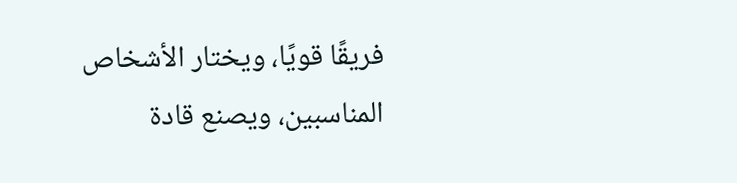فريقًا قويًا، ويختار الأشخاص المناسبين، ويصنع قادة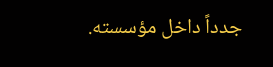جدداً داخل مؤسسته.